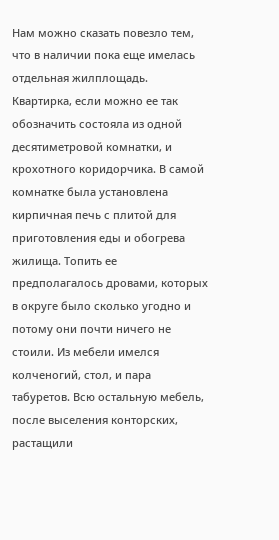Нам можно сказать повезло тем, что в наличии пока еще имелась отдельная жилплощадь. Квартирка, если можно ее так обозначить состояла из одной десятиметровой комнатки, и крохотного коридорчика. В самой комнатке была установлена кирпичная печь с плитой для приготовления еды и обогрева жилища. Топить ее предполагалось дровами, которых в округе было сколько угодно и потому они почти ничего не стоили. Из мебели имелся колченогий, стол, и пара табуретов. Всю остальную мебель, после выселения конторских, растащили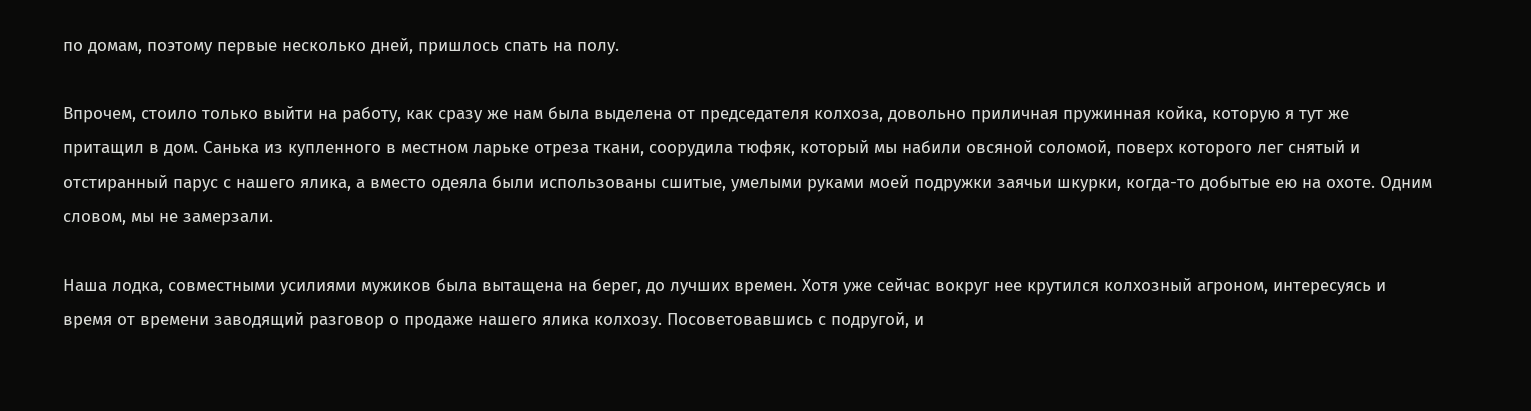по домам, поэтому первые несколько дней, пришлось спать на полу.

Впрочем, стоило только выйти на работу, как сразу же нам была выделена от председателя колхоза, довольно приличная пружинная койка, которую я тут же притащил в дом. Санька из купленного в местном ларьке отреза ткани, соорудила тюфяк, который мы набили овсяной соломой, поверх которого лег снятый и отстиранный парус с нашего ялика, а вместо одеяла были использованы сшитые, умелыми руками моей подружки заячьи шкурки, когда-то добытые ею на охоте. Одним словом, мы не замерзали.

Наша лодка, совместными усилиями мужиков была вытащена на берег, до лучших времен. Хотя уже сейчас вокруг нее крутился колхозный агроном, интересуясь и время от времени заводящий разговор о продаже нашего ялика колхозу. Посоветовавшись с подругой, и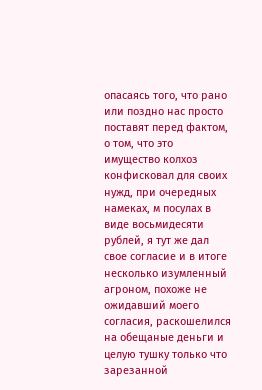опасаясь того, что рано или поздно нас просто поставят перед фактом, о том, что это имущество колхоз конфисковал для своих нужд, при очередных намеках, м посулах в виде восьмидесяти рублей, я тут же дал свое согласие и в итоге несколько изумленный агроном, похоже не ожидавший моего согласия, раскошелился на обещаные деньги и целую тушку только что зарезанной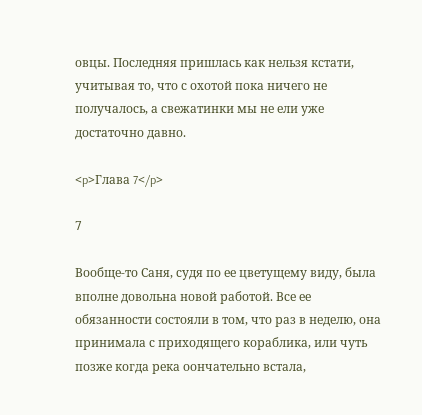овцы. Последняя пришлась как нельзя кстати, учитывая то, что с охотой пока ничего не получалось, а свежатинки мы не ели уже достаточно давно.

<p>Глава 7</p>

7

Вообще-то Саня, судя по ее цветущему виду, была вполне довольна новой работой. Все ее обязанности состояли в том, что раз в неделю, она принимала с приходящего кораблика, или чуть позже когда река оончательно встала,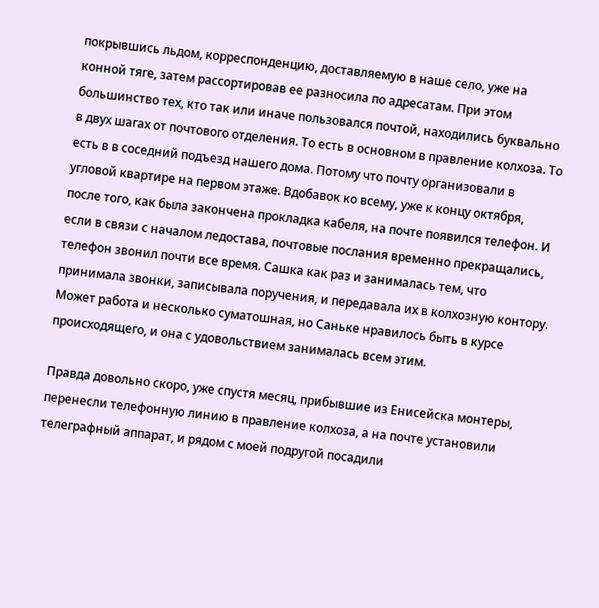покрывшись льдом, корреспонденцию, доставляемую в наше село, уже на конной тяге, затем рассортировав ее разносила по адресатам. При этом большинство тех, кто так или иначе пользовался почтой, находились буквально в двух шагах от почтового отделения. То есть в основном в правление колхоза. То есть в в соседний подъезд нашего дома. Потому что почту организовали в угловой квартире на первом этаже. Вдобавок ко всему, уже к концу октября, после того, как была закончена прокладка кабеля, на почте появился телефон. И если в связи с началом ледостава, почтовые послания временно прекращались, телефон звонил почти все время. Сашка как раз и занималась тем, что принимала звонки, записывала поручения, и передавала их в колхозную контору. Может работа и несколько суматошная, но Саньке нравилось быть в курсе происходящего, и она с удовольствием занималась всем этим.

Правда довольно скоро, уже спустя месяц, прибывшие из Енисейска монтеры, перенесли телефонную линию в правление колхоза, а на почте установили телеграфный аппарат, и рядом с моей подругой посадили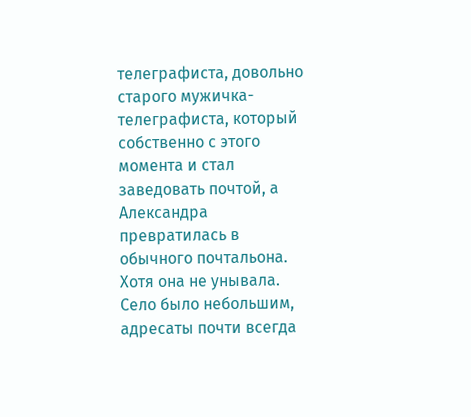телеграфиста, довольно старого мужичка-телеграфиста, который собственно с этого момента и стал заведовать почтой, а Александра превратилась в обычного почтальона. Хотя она не унывала. Село было небольшим, адресаты почти всегда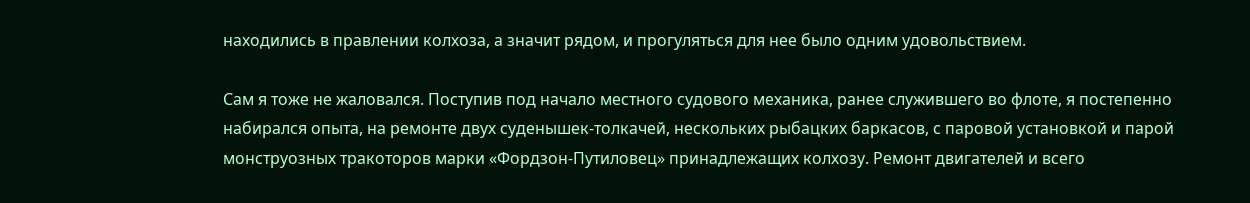находились в правлении колхоза, а значит рядом, и прогуляться для нее было одним удовольствием.

Сам я тоже не жаловался. Поступив под начало местного судового механика, ранее служившего во флоте, я постепенно набирался опыта, на ремонте двух суденышек-толкачей, нескольких рыбацких баркасов, с паровой установкой и парой монструозных тракоторов марки «Фордзон-Путиловец» принадлежащих колхозу. Ремонт двигателей и всего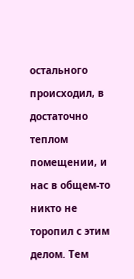остального происходил, в достаточно теплом помещении, и нас в общем-то никто не торопил с этим делом. Тем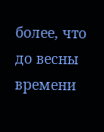более, что до весны времени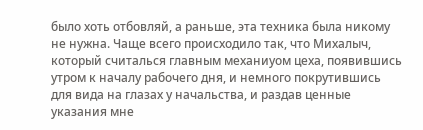было хоть отбовляй, а раньше, эта техника была никому не нужна. Чаще всего происходило так, что Михалыч, который считалься главным механиуом цеха, появившись утром к началу рабочего дня, и немного покрутившись для вида на глазах у начальства, и раздав ценные указания мне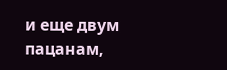и еще двум пацанам,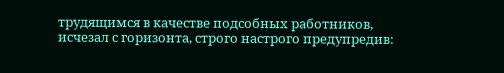трудящимся в качестве подсобных работников, исчезал с горизонта, строго настрого предупредив: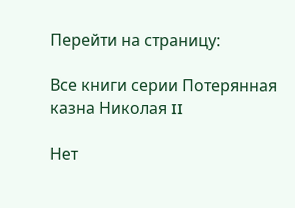Перейти на страницу:

Все книги серии Потерянная казна Николая II

Нет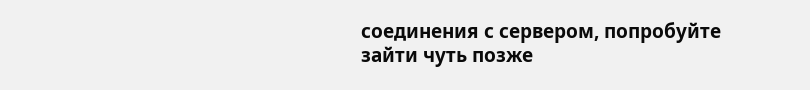соединения с сервером, попробуйте зайти чуть позже